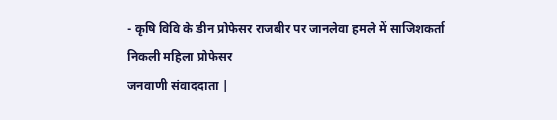- कृषि विवि के डीन प्रोफेसर राजबीर पर जानलेवा हमले में साजिशकर्ता निकली महिला प्रोफेसर
जनवाणी संवाददाता |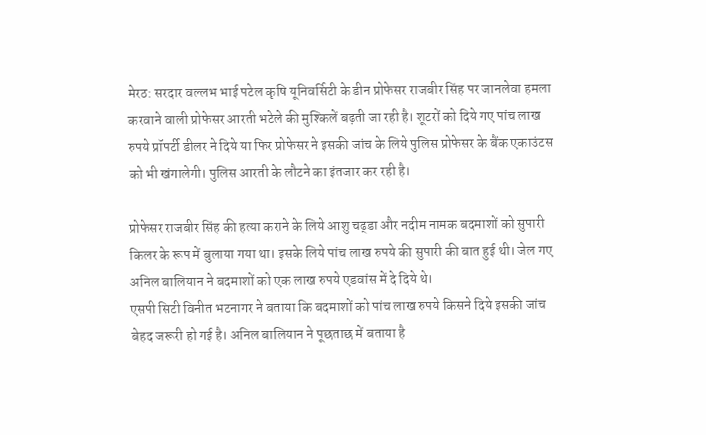मेरठ: सरदार वल्लभ भाई पटेल कृषि यूनिवर्सिटी के डीन प्रोफेसर राजबीर सिंह पर जानलेवा हमला करवाने वाली प्रोफेसर आरती भटेले की मुश्किलें बढ़ती जा रही है। शूटरों को दिये गए पांच लाख रुपये प्रॉपर्टी डीलर ने दिये या फिर प्रोफेसर ने इसकी जांच के लिये पुलिस प्रोफेसर के बैंक एकाउंटस को भी खंगालेगी। पुलिस आरती के लौटने का इंतजार कर रही है।

प्रोफेसर राजबीर सिंह की हत्या कराने के लिये आशु चढ्डा और नदीम नामक बदमाशों को सुपारी किलर के रूप में बुलाया गया था। इसके लिये पांच लाख रुपये की सुपारी की बात हुई थी। जेल गए अनिल बालियान ने बदमाशों को एक लाख रुपये एडवांस में दे दिये थे।
एसपी सिटी विनीत भटनागर ने बताया कि बदमाशों को पांच लाख रुपये किसने दिये इसकी जांच बेहद जरूरी हो गई है। अनिल बालियान ने पूछताछ में बताया है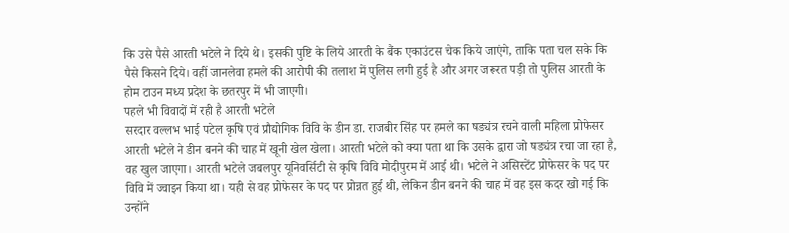कि उसे पैसे आरती भटेले ने दिये थे। इसकी पुष्टि के लिये आरती के बैंक एकाउंटस चेक किये जाएंगे, ताकि पता चल सके कि पैसे किसने दिये। वहीं जानलेवा हमले की आरोपी की तलाश में पुलिस लगी हुई है और अगर जरूरत पड़ी तो पुलिस आरती के होम टाउन मध्य प्रदेश के छतरपुर में भी जाएगी।
पहले भी विवादों में रही है आरती भटेले
सरदार वल्लभ भाई पटेल कृषि एवं प्रौद्योगिक विवि के डीन डा. राजबीर सिंह पर हमले का षड्यंत्र रचने वाली महिला प्रोफेसर आरती भटेले ने डीन बनने की चाह में खूनी खेल खेला। आरती भटेले को क्या पता था कि उसके द्वारा जो षड्यंत्र रचा जा रहा है, वह खुल जाएगा। आरती भटेले जबलपुर यूनिवर्सिटी से कृषि विवि मोदीपुरम में आई थी। भटेले ने असिस्टेंट प्रोफेसर के पद पर विवि में ज्वाइन किया था। यही से वह प्रोफेसर के पद पर प्रोन्नत हुई थी, लेकिन डीन बनने की चाह में वह इस कदर खो गई कि उन्होंने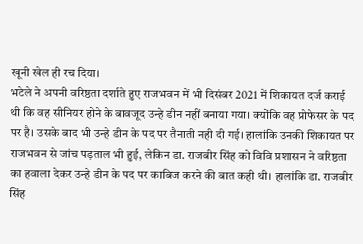खूनी खेल ही रच दिया।
भटेले ने अपनी वरिष्ठता दर्शाते हुए राजभवन में भी दिसंबर 2021 में शिकायत दर्ज कराई थी कि वह सीनियर होने के बावजूद उन्हे डीन नहीं बनाया गया। क्योंकि वह प्रोफेसर के पद पर है। उसके बाद भी उन्हे डीन के पद पर तैनाती नही दी गई। हालांकि उनकी शिकायत पर राजभवन से जांच पड़ताल भी हुई, लेकिन डा. राजबीर सिंह को विवि प्रशासन ने वरिष्ठता का हवाला देकर उन्हे डीन के पद पर काबिज करने की बात कही थी। हालांकि डा. राजबीर सिंह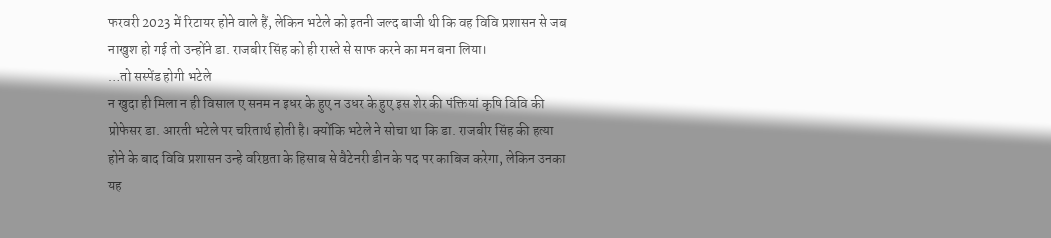फरवरी 2023 में रिटायर होने वाले हैं, लेकिन भटेले को इतनी जल्द बाजी थी कि वह विवि प्रशासन से जब नाखुश हो गई तो उन्होंने डा. राजबीर सिंह को ही रास्ते से साफ करने का मन बना लिया।
…तो सस्पेंड होगी भटेले
न खुदा ही मिला न ही विसाल ए सनम न इधर के हुए न उधर के हुए इस शेर की पंक्तियां कृषि विवि की प्रोफेसर डा. आरती भटेले पर चरितार्थ होती है। क्योंकि भटेले ने सोचा था कि डा. राजबीर सिंह की हत्या होने के बाद विवि प्रशासन उन्हे वरिष्ठता के हिसाब से वैटेनरी डीन के पद पर काबिज करेगा, लेकिन उनका यह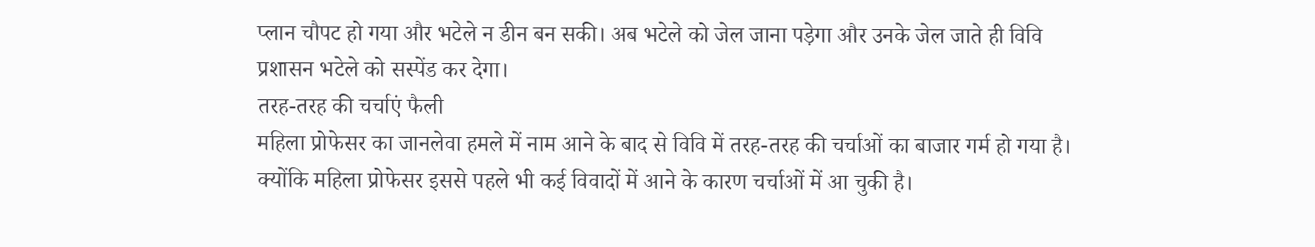प्लान चौपट हो गया और भटेले न डीन बन सकी। अब भटेले को जेल जाना पड़ेगा और उनके जेल जाते ही विवि प्रशासन भटेले को सस्पेंड कर देगा।
तरह-तरह की चर्चाएं फैली
महिला प्रोफेसर का जानलेवा हमले में नाम आने के बाद से विवि में तरह-तरह की चर्चाओं का बाजार गर्म हो गया है। क्योंकि महिला प्रोफेसर इससे पहले भी कई विवादों में आने के कारण चर्चाओं में आ चुकी है।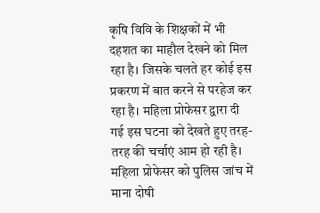कृषि विवि के शिक्षकों में भी दहशत का माहौल देखने को मिल रहा है। जिसके चलते हर कोई इस प्रकरण में बात करने से परहेज कर रहा है। महिला प्रोफेसर द्वारा दी गई इस घटना को देखते हुए तरह-तरह की चर्चाएं आम हो रही है।
महिला प्रोफेसर को पुलिस जांच में माना दोषी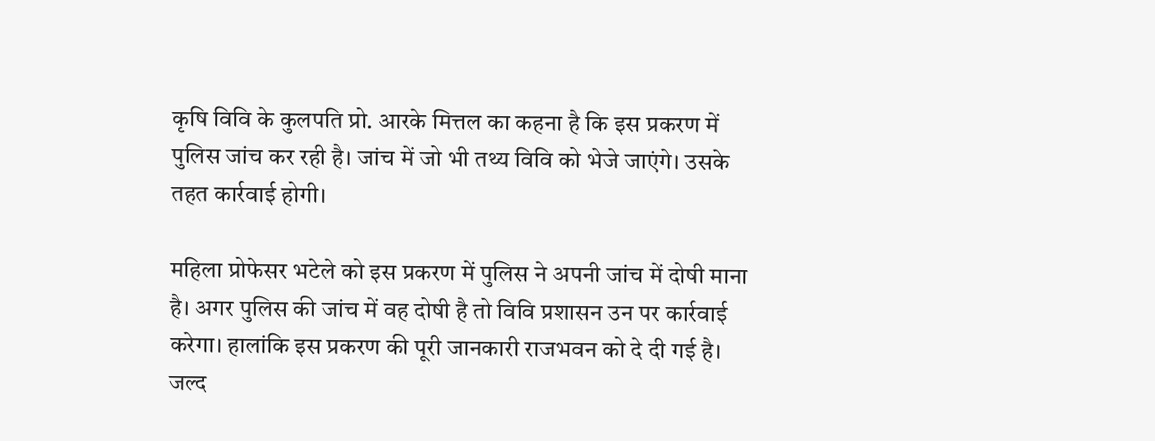कृषि विवि के कुलपति प्रो. आरके मित्तल का कहना है कि इस प्रकरण में पुलिस जांच कर रही है। जांच में जो भी तथ्य विवि को भेजे जाएंगे। उसके तहत कार्रवाई होगी।

महिला प्रोफेसर भटेले को इस प्रकरण में पुलिस ने अपनी जांच में दोषी माना है। अगर पुलिस की जांच में वह दोषी है तो विवि प्रशासन उन पर कार्रवाई करेगा। हालांकि इस प्रकरण की पूरी जानकारी राजभवन को दे दी गई है। जल्द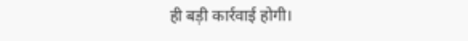ही बड़ी कार्रवाई होगी।